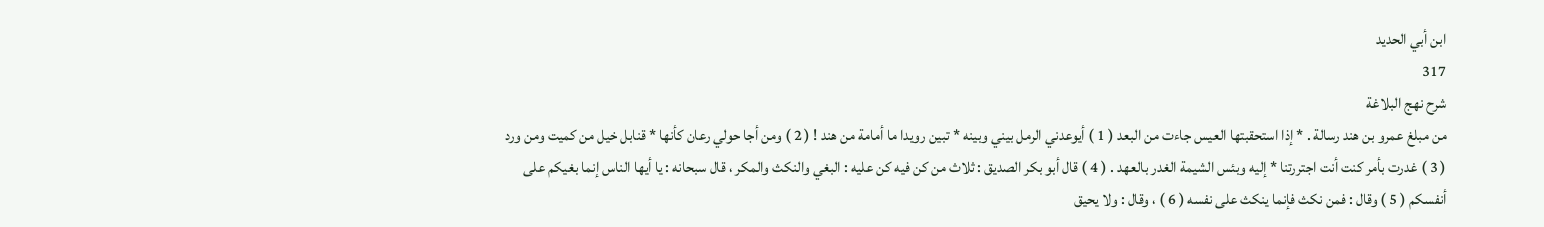ابن أبي الحديد
317
شرح نهج البلاغة
من مبلغ عمرو بن هند رسالة . * إذا استحقبتها العيس جاءت من البعد ( 1 ) أيوعدني الرمل بيني وبينه * تبين رويدا ما أمامة من هند ! ( 2 ) ومن أجا حولي رعان كأنها * قنابل خيل من كميت ومن ورد ( 3 ) غدرت بأمر كنت أنت اجتررتنا * إليه وبئس الشيمة الغدر بالعهد . ( 4 ) قال أبو بكر الصديق : ثلاث من كن فيه كن عليه : البغي والنكث والمكر ، قال سبحانه : يا أيها الناس إنما بغيكم على أنفسكم ( 5 ) وقال : فمن نكث فإنما ينكث على نفسه ( 6 ) ، وقال : ولا يحيق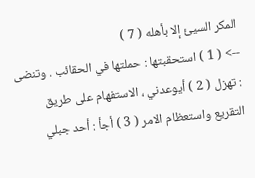المكر السيئ إلا بأهله ( 7 )
--> ( 1 ) استحقبتها : حملتها في الحقائب . وتنضى : تهزل ( 2 ) أيوعدني ، الاستفهام على طريق التقريع واستعظام الامر ( 3 ) أجأ : أحد جبلي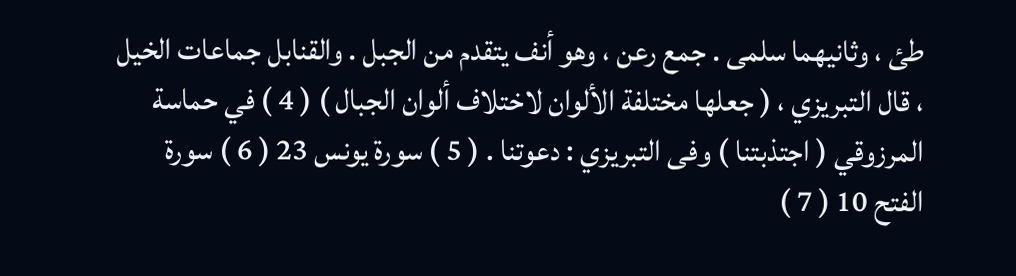طئ ، وثانيهما سلمى . جمع رعن ، وهو أنف يتقدم من الجبل . والقنابل جماعات الخيل ، قال التبريزي ، ( جعلها مختلفة الألوان لاختلاف ألوان الجبال ) ( 4 ) في حماسة المرزوقي ( اجتذبتنا ) وفى التبريزي : دعوتنا . ( 5 ) سورة يونس 23 ( 6 ) سورة الفتح 10 ( 7 )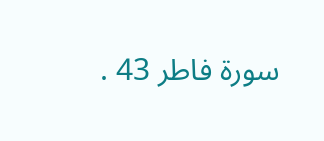سورة فاطر 43 .